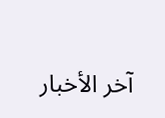آخر الأخبار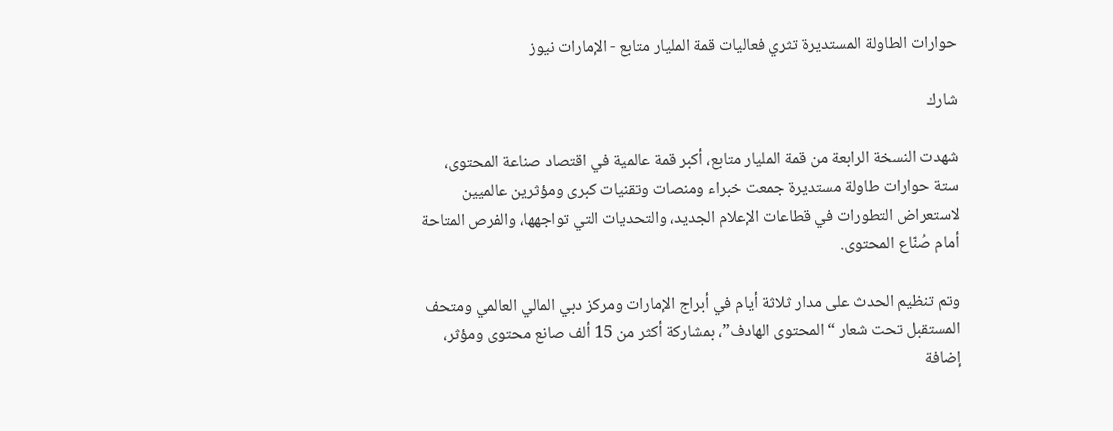حوارات الطاولة المستديرة تثري فعاليات قمة المليار متابع - الإمارات نيوز

شارك

شهدت النسخة الرابعة من قمة المليار متابع، أكبر قمة عالمية في اقتصاد صناعة المحتوى، ستة حوارات طاولة مستديرة جمعت خبراء ومنصات وتقنيات كبرى ومؤثرين عالميين لاستعراض التطورات في قطاعات الإعلام الجديد، والتحديات التي تواجهها، والفرص المتاحة أمام صُنّاع المحتوى.

وتم تنظيم الحدث على مدار ثلاثة أيام في أبراج الإمارات ومركز دبي المالي العالمي ومتحف المستقبل تحت شعار “المحتوى الهادف”، بمشاركة أكثر من 15 ألف صانع محتوى ومؤثر، إضافة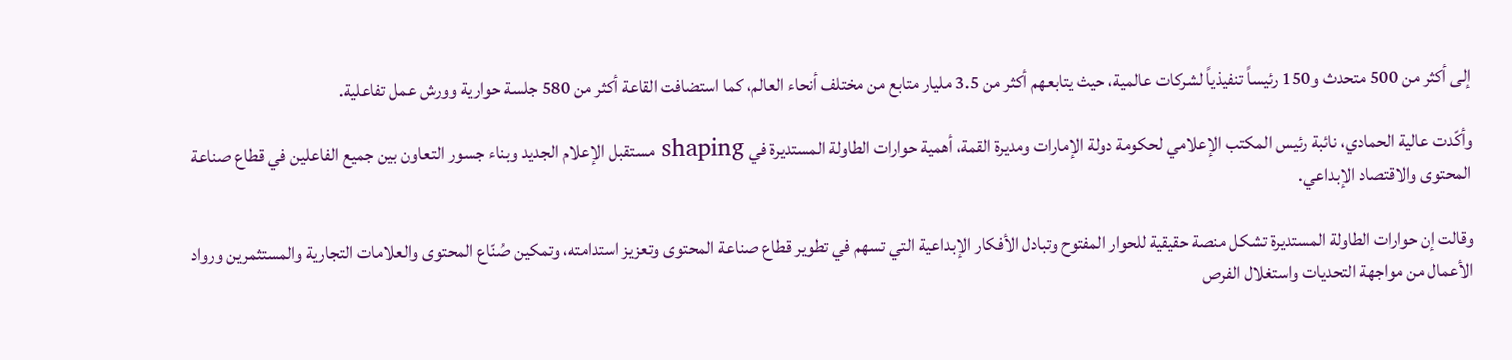إلى أكثر من 500 متحدث و150 رئيساً تنفيذياً لشركات عالمية، حيث يتابعهم أكثر من 3.5 مليار متابع من مختلف أنحاء العالم، كما استضافت القاعة أكثر من 580 جلسة حوارية وورش عمل تفاعلية.

وأكّدت عالية الحمادي، نائبة رئيس المكتب الإعلامي لحكومة دولة الإمارات ومديرة القمة، أهمية حوارات الطاولة المستديرة في shaping مستقبل الإعلام الجديد وبناء جسور التعاون بين جميع الفاعلين في قطاع صناعة المحتوى والاقتصاد الإبداعي.

وقالت إن حوارات الطاولة المستديرة تشكل منصة حقيقية للحوار المفتوح وتبادل الأفكار الإبداعية التي تسهم في تطوير قطاع صناعة المحتوى وتعزيز استدامته، وتمكين صُنّاع المحتوى والعلامات التجارية والمستثمرين ورواد الأعمال من مواجهة التحديات واستغلال الفرص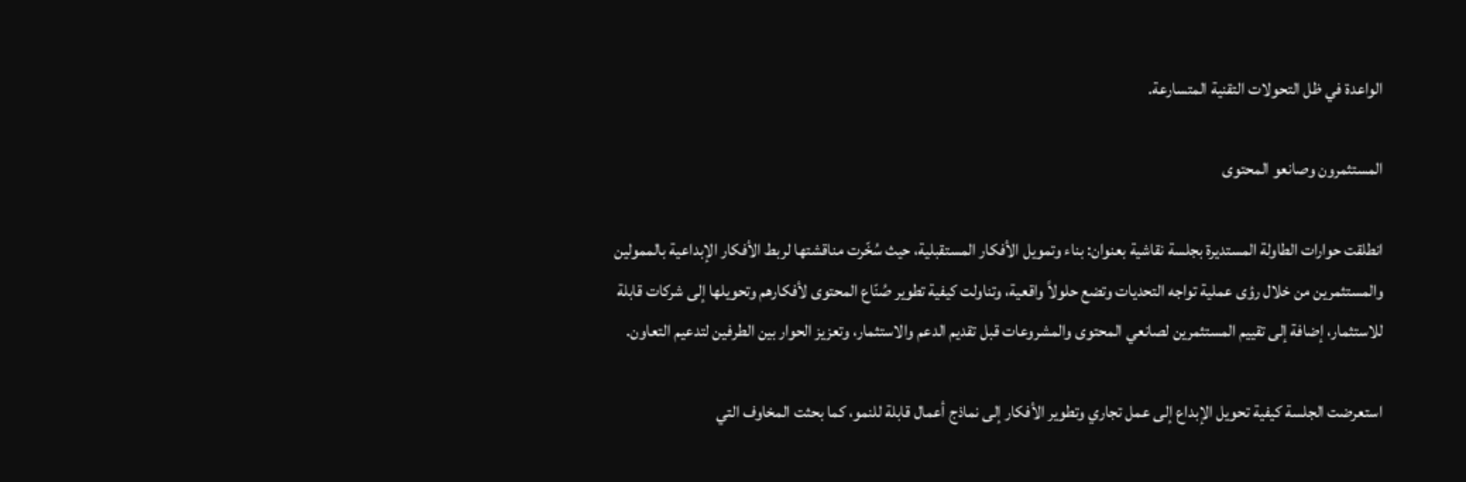الواعدة في ظل التحولات التقنية المتسارعة.

المستثمرون وصانعو المحتوى

انطلقت حوارات الطاولة المستديرة بجلسة نقاشية بعنوان: بناء وتمويل الأفكار المستقبلية، حيث سُخّرت مناقشتها لربط الأفكار الإبداعية بالممولين والمستثمرين من خلال رؤى عملية تواجه التحديات وتضع حلولاً واقعية، وتناولت كيفية تطوير صُنّاع المحتوى لأفكارهم وتحويلها إلى شركات قابلة للاستثمار، إضافة إلى تقييم المستثمرين لصانعي المحتوى والمشروعات قبل تقديم الدعم والاستثمار، وتعزيز الحوار بين الطرفين لتدعيم التعاون.

استعرضت الجلسة كيفية تحويل الإبداع إلى عمل تجاري وتطوير الأفكار إلى نماذج أعمال قابلة للنمو، كما بحثت المخاوف التي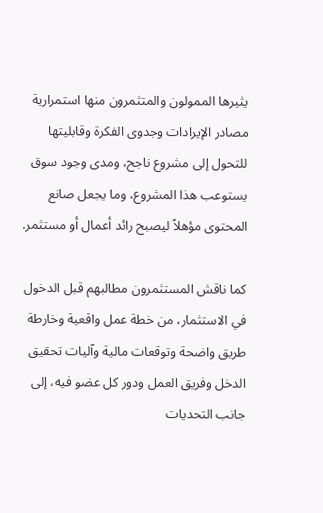يثيرها الممولون والمتثمرون منها استمرارية مصادر الإيرادات وجدوى الفكرة وقابليتها للتحول إلى مشروع ناجح، ومدى وجود سوق يستوعب هذا المشروع، وما يجعل صانع المحتوى مؤهلاً ليصبح رائد أعمال أو مستثمر.

كما ناقش المستثمرون مطالبهم قبل الدخول في الاستثمار، من خطة عمل واقعية وخارطة طريق واضحة وتوقعات مالية وآليات تحقيق الدخل وفريق العمل ودور كل عضو فيه، إلى جانب التحديات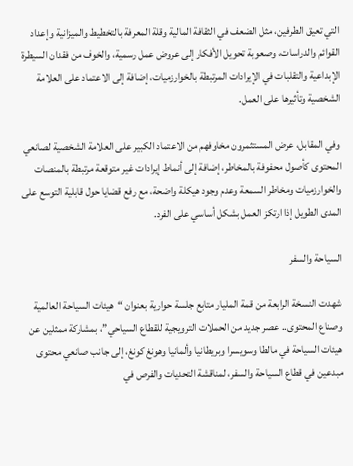التي تعيق الطرفين، مثل الضعف في الثقافة المالية وقلة المعرفة بالتخطيط والميزانية وإعداد القوائم والدراسات، وصعوبة تحويل الأفكار إلى عروض عمل رسمية، والخوف من فقدان السيطرة الإبداعية والتقلبات في الإيرادات المرتبطة بالخوارزميات، إضافة إلى الاعتماد على العلامة الشخصية وتأثيرها على العمل.

وفي المقابل، عرض المستثمرون مخاوفهم من الاعتماد الكبير على العلامة الشخصية لصانعي المحتوى كأصول محفوفة بالمخاطر، إضافة إلى أنماط إيرادات غير متوقعة مرتبطة بالمنصات والخوارزميات ومخاطر السمعة وعدم وجود هيكلة واضحة، مع رفع قضايا حول قابلية التوسع على المدى الطويل إذا ارتكز العمل بشكل أساسي على الفرد.

السياحة والسفر

شهدت النسخة الرابعة من قمة المليار متابع جلسة حوارية بعنوان “هيئات السياحة العالمية وصناع المحتوى.. عصر جديد من الحملات الترويجية للقطاع السياحي”، بمشاركة ممثلين عن هيئات السياحة في مالطا وسويسرا وبريطانيا وألمانيا وهونغ كونغ، إلى جانب صانعي محتوى مبدعين في قطاع السياحة والسفر، لمناقشة التحديات والفرص في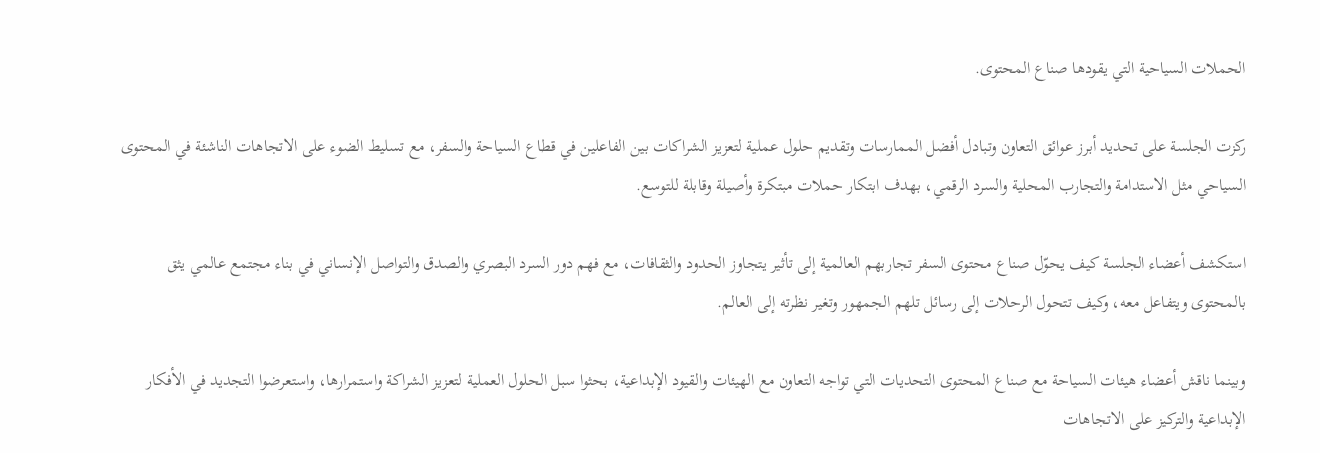الحملات السياحية التي يقودها صناع المحتوى.

ركزت الجلسة على تحديد أبرز عوائق التعاون وتبادل أفضل الممارسات وتقديم حلول عملية لتعزيز الشراكات بين الفاعلين في قطاع السياحة والسفر، مع تسليط الضوء على الاتجاهات الناشئة في المحتوى السياحي مثل الاستدامة والتجارب المحلية والسرد الرقمي، بهدف ابتكار حملات مبتكرة وأصيلة وقابلة للتوسع.

استكشف أعضاء الجلسة كيف يحوّل صناع محتوى السفر تجاربهم العالمية إلى تأثير يتجاوز الحدود والثقافات، مع فهم دور السرد البصري والصدق والتواصل الإنساني في بناء مجتمع عالمي يثق بالمحتوى ويتفاعل معه، وكيف تتحول الرحلات إلى رسائل تلهم الجمهور وتغير نظرته إلى العالم.

وبينما ناقش أعضاء هيئات السياحة مع صناع المحتوى التحديات التي تواجه التعاون مع الهيئات والقيود الإبداعية، بحثوا سبل الحلول العملية لتعزيز الشراكة واستمرارها، واستعرضوا التجديد في الأفكار الإبداعية والتركيز على الاتجاهات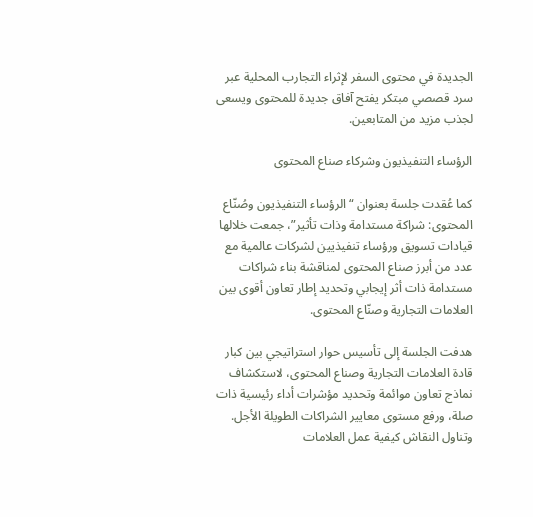الجديدة في محتوى السفر لإثراء التجارب المحلية عبر سرد قصصي مبتكر يفتح آفاق جديدة للمحتوى ويسعى لجذب مزيد من المتابعين.

الرؤساء التنفيذيون وشركاء صناع المحتوى

كما عُقدت جلسة بعنوان “الرؤساء التنفيذيون وصُنّاع المحتوى: شراكة مستدامة وذات تأثير”، جمعت خلالها قيادات تسويق ورؤساء تنفيذيين لشركات عالمية مع عدد من أبرز صناع المحتوى لمناقشة بناء شراكات مستدامة ذات أثر إيجابي وتحديد إطار تعاون أقوى بين العلامات التجارية وصنّاع المحتوى.

هدفت الجلسة إلى تأسيس حوار استراتيجي بين كبار قادة العلامات التجارية وصناع المحتوى، لاستكشاف نماذج تعاون موائمة وتحديد مؤشرات أداء رئيسية ذات صلة، ورفع مستوى معايير الشراكات الطويلة الأجل. وتناول النقاش كيفية عمل العلامات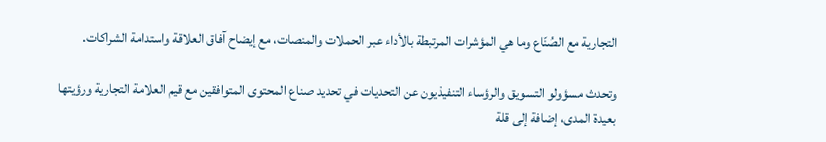التجارية مع الصُنّاع وما هي المؤشرات المرتبطة بالأداء عبر الحملات والمنصات، مع إيضاح آفاق العلاقة واستدامة الشراكات.

وتحدث مسؤولو التسويق والرؤساء التنفيذيون عن التحديات في تحديد صناع المحتوى المتوافقين مع قيم العلامة التجارية ورؤيتها بعيدة المدى، إضافة إلى قلة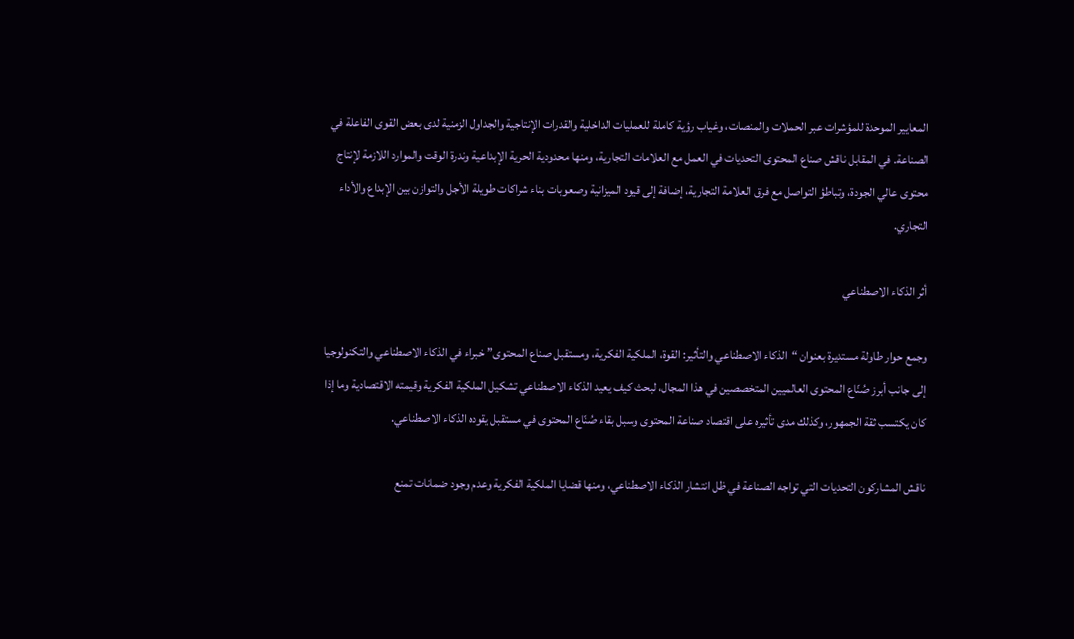المعايير الموحدة للمؤشرات عبر الحملات والمنصات، وغياب رؤية كاملة للعمليات الداخلية والقدرات الإنتاجية والجداول الزمنية لدى بعض القوى الفاعلة في الصناعة. في المقابل ناقش صناع المحتوى التحديات في العمل مع العلامات التجارية، ومنها محدودية الحرية الإبداعية وندرة الوقت والموارد اللازمة لإنتاج محتوى عالي الجودة، وتباطؤ التواصل مع فرق العلامة التجارية، إضافة إلى قيود الميزانية وصعوبات بناء شراكات طويلة الأجل والتوازن بين الإبداع والأداء التجاري.

أثر الذكاء الاصطناعي

وجمع حوار طاولة مستديرة بعنوان “الذكاء الاصطناعي والتأثير: القوة، الملكية الفكرية، ومستقبل صناع المحتوى” خبراء في الذكاء الاصطناعي والتكنولوجيا إلى جانب أبرز صُنّاع المحتوى العالميين المتخصصين في هذا المجال، لبحث كيف يعيد الذكاء الاصطناعي تشكيل الملكية الفكرية وقيمته الاقتصادية وما إذا كان يكتسب ثقة الجمهور، وكذلك مدى تأثيره على اقتصاد صناعة المحتوى وسبل بقاء صُنّاع المحتوى في مستقبل يقوده الذكاء الاصطناعي.

ناقش المشاركون التحديات التي تواجه الصناعة في ظل انتشار الذكاء الاصطناعي، ومنها قضايا الملكية الفكرية وعدم وجود ضمانات تمنع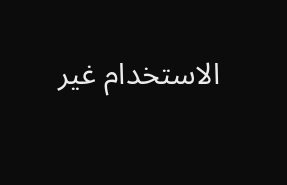الاستخدام غير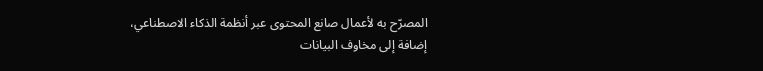المصرّح به لأعمال صانع المحتوى عبر أنظمة الذكاء الاصطناعي، إضافة إلى مخاوف البيانات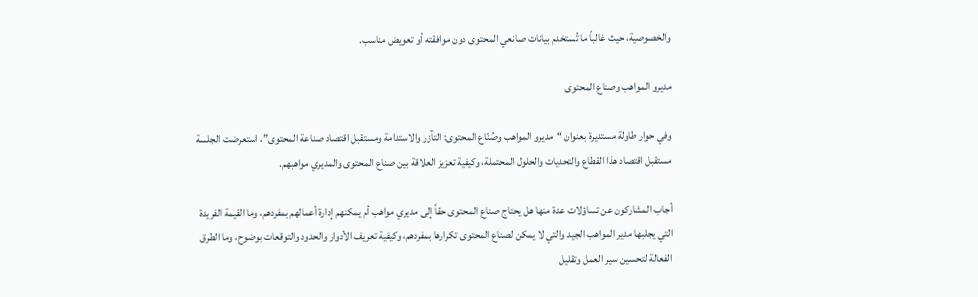والخصوصية، حيث غالباً ما تُستخدم بيانات صانعي المحتوى دون موافقته أو تعويض مناسب.

مديرو المواهب وصناع المحتوى

وفي حوار طاولة مستديرة بعنوان “مديرو المواهب وصُنّاع المحتوى: التآزر والاستدامة ومستقبل اقتصاد صناعة المحتوى”، استعرضت الجلسة مستقبل اقتصاد هذا القطاع والتحديات والحلول المحتملة، وكيفية تعزيز العلاقة بين صناع المحتوى والمديري مواهبهم.

أجاب المشاركون عن تساؤلات عدة منها هل يحتاج صناع المحتوى حقاً إلى مديري مواهب أم يمكنهم إدارة أعمالهم بمفردهم، وما القيمة الفريدة التي يجلبها مدير المواهب الجيد والتي لا يمكن لصناع المحتوى تكرارها بمفردهم، وكيفية تعريف الأدوار والحدود والتوقعات بوضوح، وما الطرق الفعالة لتحسين سير العمل وتقليل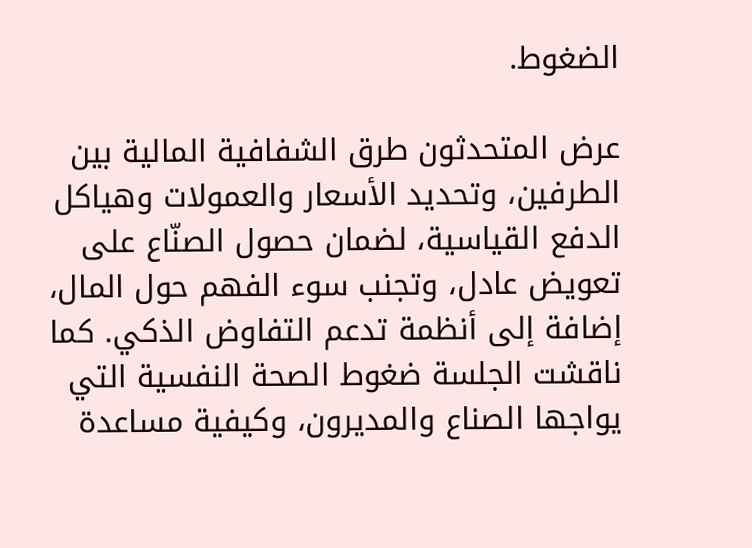الضغوط.

عرض المتحدثون طرق الشفافية المالية بين الطرفين، وتحديد الأسعار والعمولات وهياكل الدفع القياسية، لضمان حصول الصنّاع على تعويض عادل، وتجنب سوء الفهم حول المال، إضافة إلى أنظمة تدعم التفاوض الذكي. كما ناقشت الجلسة ضغوط الصحة النفسية التي يواجها الصناع والمديرون، وكيفية مساعدة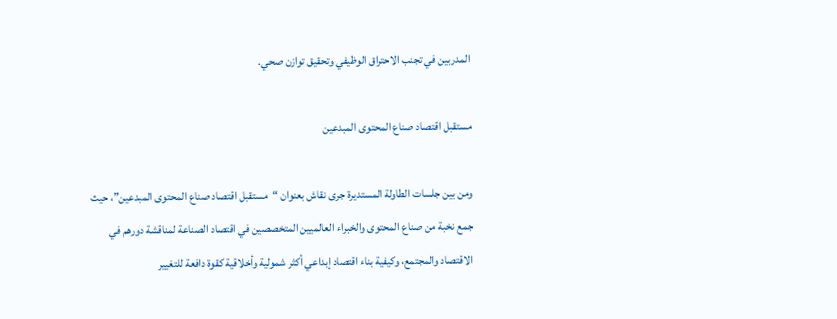المدربين في تجنب الاحتراق الوظيفي وتحقيق توازن صحي.

مستقبل اقتصاد صناع المحتوى المبدعين

ومن بين جلسات الطاولة المستديرة جرى نقاش بعنوان “مستقبل اقتصاد صناع المحتوى المبدعين”، حيث جمع نخبة من صناع المحتوى والخبراء العالميين المتخصصين في اقتصاد الصناعة لمناقشة دورهم في الاقتصاد والمجتمع، وكيفية بناء اقتصاد إبداعي أكثر شمولية وأخلاقية كقوة دافعة للتغيير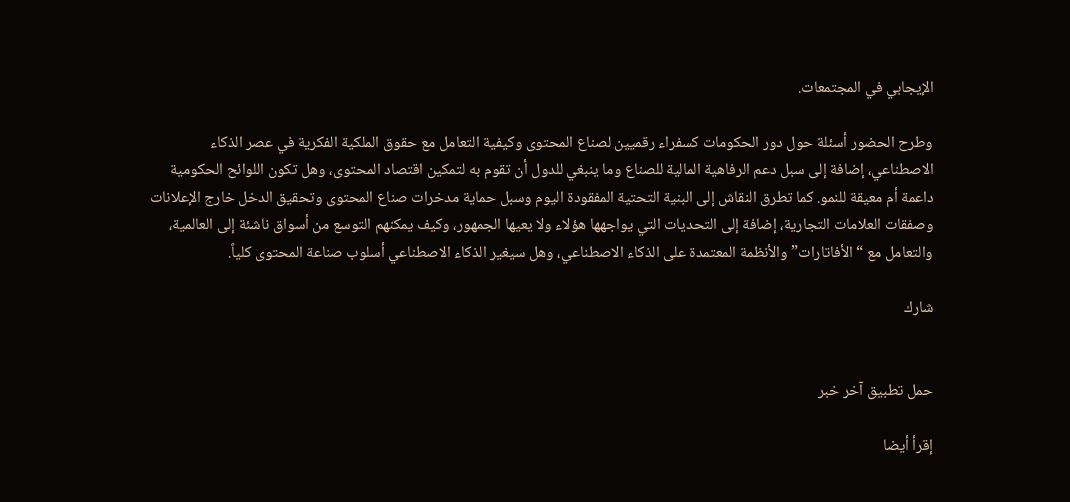الإيجابي في المجتمعات.

وطرح الحضور أسئلة حول دور الحكومات كسفراء رقميين لصناع المحتوى وكيفية التعامل مع حقوق الملكية الفكرية في عصر الذكاء الاصطناعي، إضافة إلى سبل دعم الرفاهية المالية للصناع وما ينبغي للدول أن تقوم به لتمكين اقتصاد المحتوى، وهل تكون اللوائح الحكومية داعمة أم معيقة للنمو. كما تطرق النقاش إلى البنية التحتية المفقودة اليوم وسبل حماية مدخرات صناع المحتوى وتحقيق الدخل خارج الإعلانات وصفقات العلامات التجارية، إضافة إلى التحديات التي يواجهها هؤلاء ولا يعيها الجمهور، وكيف يمكنهم التوسع من أسواق ناشئة إلى العالمية، والتعامل مع “الأفاتارات” والأنظمة المعتمدة على الذكاء الاصطناعي، وهل سيغير الذكاء الاصطناعي أسلوب صناعة المحتوى كلياً.

شارك


حمل تطبيق آخر خبر

إقرأ أيضا